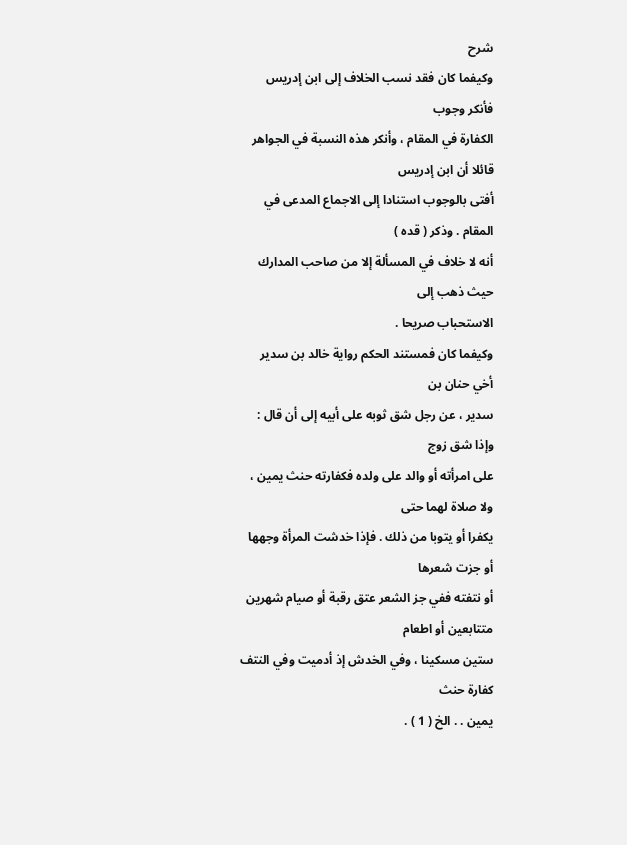شرح
وكيفما كان فقد نسب الخلاف إلى ابن إدريس فأنكر وجوب
الكفارة في المقام ، وأنكر هذه النسبة في الجواهر قائلا أن ابن إدريس
أفتى بالوجوب استنادا إلى الاجماع المدعى في المقام . وذكر ( قده )
أنه لا خلاف في المسألة إلا من صاحب المدارك حيث ذهب إلى
الاستحباب صريحا .
وكيفما كان فمستند الحكم رواية خالد بن سدير أخي حنان بن
سدير ، عن رجل شق ثوبه على أبيه إلى أن قال : وإذا شق زوج
على امرأته أو والد على ولده فكفارته حنث يمين ، ولا صلاة لهما حتى
يكفرا أو يتوبا من ذلك . فإذا خدشت المرأة وجهها أو جزت شعرها
أو نتفته ففي جز الشعر عتق رقبة أو صيام شهرين متتابعين أو اطعام
ستين مسكينا ، وفي الخدش إذ أدميت وفي النتف كفارة حنث
يمين . . الخ ( 1 ) .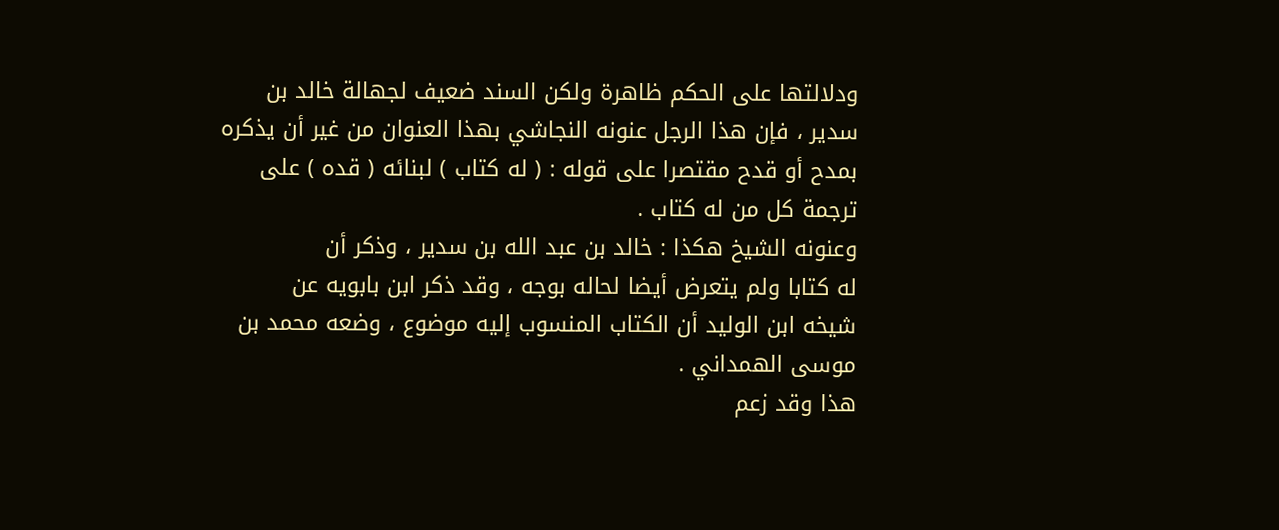ودلالتها على الحكم ظاهرة ولكن السند ضعيف لجهالة خالد بن
سدير ، فإن هذا الرجل عنونه النجاشي بهذا العنوان من غير أن يذكره
بمدح أو قدح مقتصرا على قوله : ( له كتاب ) لبنائه ( قده ) على
ترجمة كل من له كتاب .
وعنونه الشيخ هكذا : خالد بن عبد الله بن سدير ، وذكر أن
له كتابا ولم يتعرض أيضا لحاله بوجه ، وقد ذكر ابن بابويه عن
شيخه ابن الوليد أن الكتاب المنسوب إليه موضوع ، وضعه محمد بن
موسى الهمداني .
هذا وقد زعم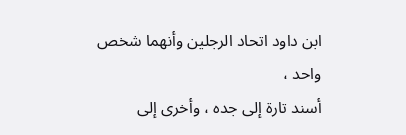ابن داود اتحاد الرجلين وأنهما شخص واحد ،
أسند تارة إلى جده ، وأخرى إلى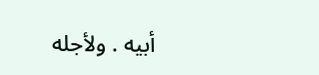أبيه . ولأجله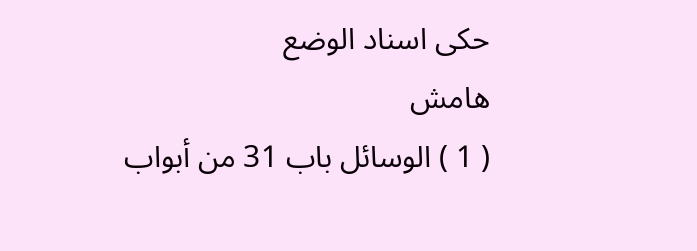حكى اسناد الوضع
هامش
( 1 ) الوسائل باب 31 من أبواب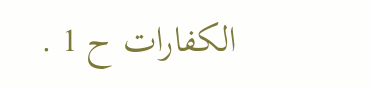الكفارات ح 1 .